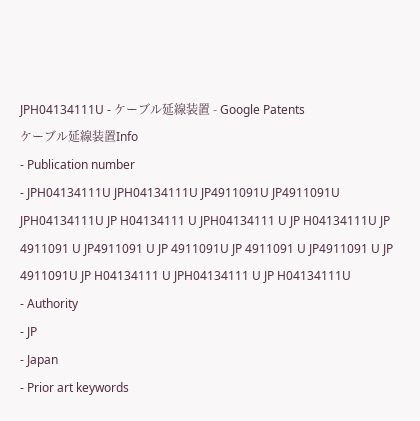JPH04134111U - ケーブル延線装置 - Google Patents
ケーブル延線装置Info
- Publication number
- JPH04134111U JPH04134111U JP4911091U JP4911091U JPH04134111U JP H04134111 U JPH04134111 U JP H04134111U JP 4911091 U JP4911091 U JP 4911091U JP 4911091 U JP4911091 U JP 4911091U JP H04134111 U JPH04134111 U JP H04134111U
- Authority
- JP
- Japan
- Prior art keywords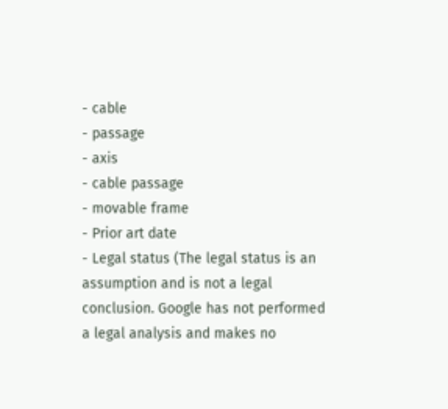- cable
- passage
- axis
- cable passage
- movable frame
- Prior art date
- Legal status (The legal status is an assumption and is not a legal conclusion. Google has not performed a legal analysis and makes no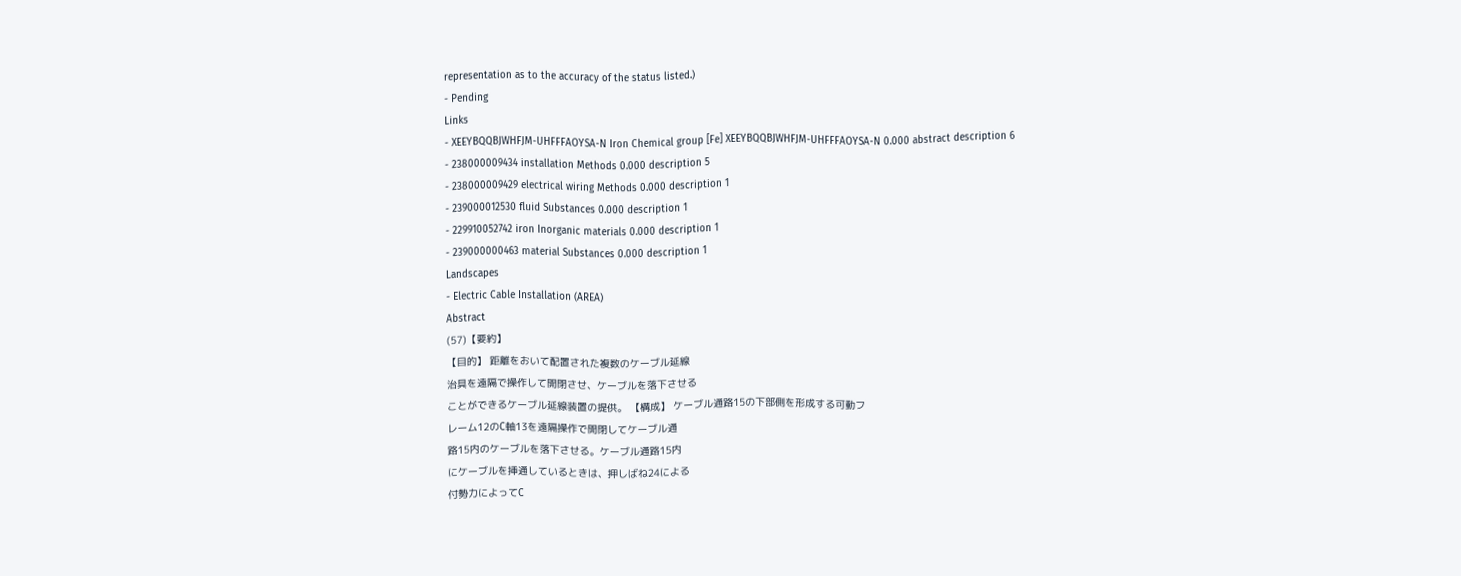representation as to the accuracy of the status listed.)
- Pending
Links
- XEEYBQQBJWHFJM-UHFFFAOYSA-N Iron Chemical group [Fe] XEEYBQQBJWHFJM-UHFFFAOYSA-N 0.000 abstract description 6
- 238000009434 installation Methods 0.000 description 5
- 238000009429 electrical wiring Methods 0.000 description 1
- 239000012530 fluid Substances 0.000 description 1
- 229910052742 iron Inorganic materials 0.000 description 1
- 239000000463 material Substances 0.000 description 1
Landscapes
- Electric Cable Installation (AREA)
Abstract
(57)【要約】
【目的】 距離をおいて配置された複数のケーブル延線
治具を遠隔で操作して開閉させ、ケーブルを落下させる
ことができるケーブル延線装置の提供。 【構成】 ケーブル通路15の下部側を形成する可動フ
レーム12のC軸13を遠隔操作で開閉してケーブル通
路15内のケーブルを落下させる。ケーブル通路15内
にケーブルを挿通しているときは、押しばね24による
付勢力によってC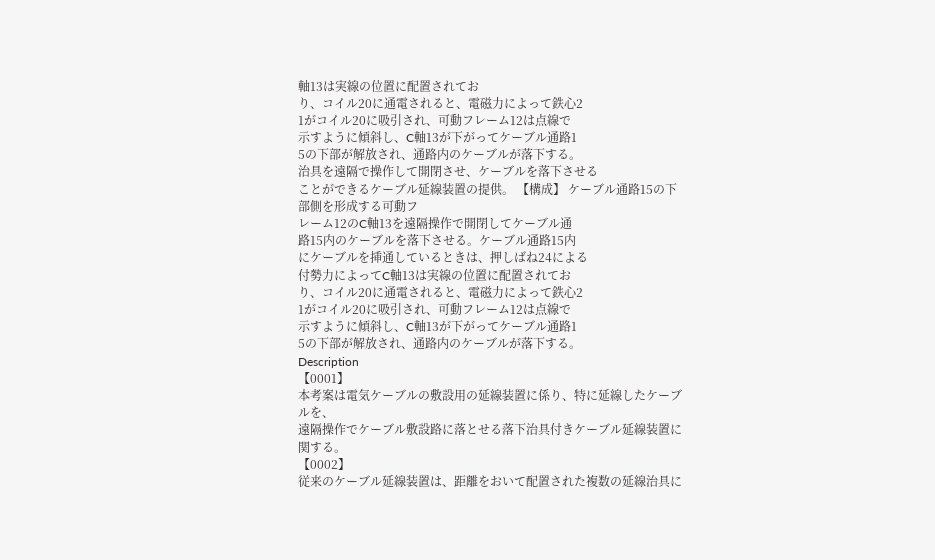軸13は実線の位置に配置されてお
り、コイル20に通電されると、電磁力によって鉄心2
1がコイル20に吸引され、可動フレーム12は点線で
示すように傾斜し、C軸13が下がってケーブル通路1
5の下部が解放され、通路内のケーブルが落下する。
治具を遠隔で操作して開閉させ、ケーブルを落下させる
ことができるケーブル延線装置の提供。 【構成】 ケーブル通路15の下部側を形成する可動フ
レーム12のC軸13を遠隔操作で開閉してケーブル通
路15内のケーブルを落下させる。ケーブル通路15内
にケーブルを挿通しているときは、押しばね24による
付勢力によってC軸13は実線の位置に配置されてお
り、コイル20に通電されると、電磁力によって鉄心2
1がコイル20に吸引され、可動フレーム12は点線で
示すように傾斜し、C軸13が下がってケーブル通路1
5の下部が解放され、通路内のケーブルが落下する。
Description
【0001】
本考案は電気ケーブルの敷設用の延線装置に係り、特に延線したケーブルを、
遠隔操作でケーブル敷設路に落とせる落下治具付きケーブル延線装置に関する。
【0002】
従来のケーブル延線装置は、距離をおいて配置された複数の延線治具に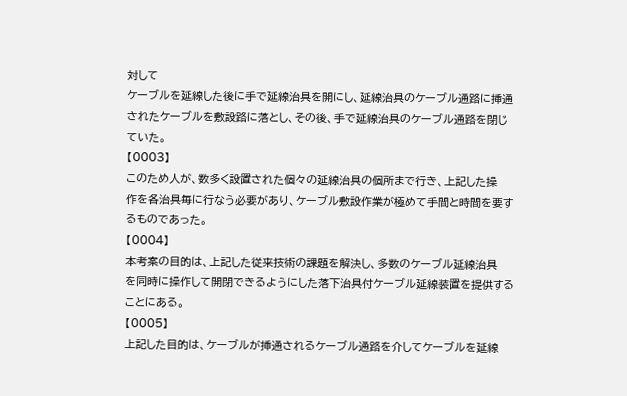対して
ケーブルを延線した後に手で延線治具を開にし、延線治具のケーブル通路に挿通
されたケーブルを敷設路に落とし、その後、手で延線治具のケーブル通路を閉じ
ていた。
【0003】
このため人が、数多く設置された個々の延線治具の個所まで行き、上記した操
作を各治具毎に行なう必要があり、ケーブル敷設作業が極めて手間と時間を要す
るものであった。
【0004】
本考案の目的は、上記した従来技術の課題を解決し、多数のケーブル延線治具
を同時に操作して開閉できるようにした落下治具付ケーブル延線装置を提供する
ことにある。
【0005】
上記した目的は、ケーブルが挿通されるケーブル通路を介してケーブルを延線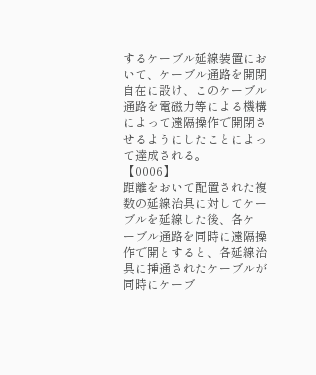するケーブル延線装置において、ケーブル通路を開閉自在に設け、このケーブル
通路を電磁力等による機構によって遠隔操作で開閉させるようにしたことによっ
て達成される。
【0006】
距離をおいて配置された複数の延線治具に対してケーブルを延線した後、各ケ
ーブル通路を同時に遠隔操作で開とすると、各延線治具に挿通されたケーブルが
同時にケーブ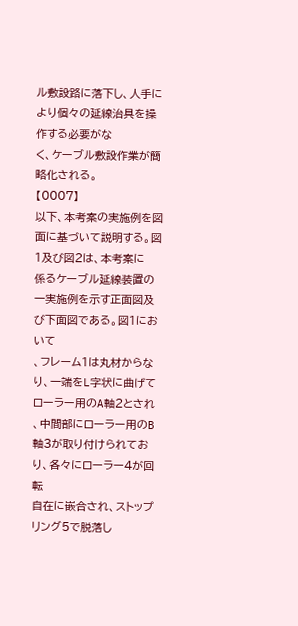ル敷設路に落下し、人手により個々の延線治具を操作する必要がな
く、ケーブル敷設作業が簡略化される。
【0007】
以下、本考案の実施例を図面に基づいて説明する。図1及び図2は、本考案に
係るケーブル延線装置の一実施例を示す正面図及び下面図である。図1において
、フレーム1は丸材からなり、一端をL字状に曲げてローラー用のA軸2とされ
、中間部にローラー用のB軸3が取り付けられており、各々にローラー4が回転
自在に嵌合され、ストップリング5で脱落し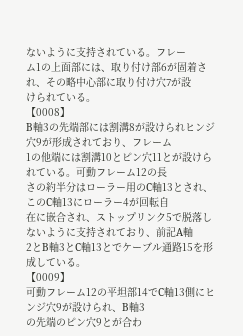ないように支持されている。フレー
ム1の上面部には、取り付け部6が固着され、その略中心部に取り付け穴7が設
けられている。
【0008】
B軸3の先端部には割溝8が設けられヒンジ穴9が形成されており、フレーム
1の他端には割溝10とピン穴11とが設けられている。可動フレーム12の長
さの約半分はローラー用のC軸13とされ、このC軸13にローラー4が回転自
在に嵌合され、ストップリンク5で脱落しないように支持されており、前記A軸
2とB軸3とC軸13とでケーブル通路15を形成している。
【0009】
可動フレーム12の平坦部14でC軸13側にヒンジ穴9が設けられ、B軸3
の先端のピン穴9とが合わ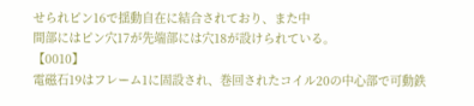せられピン16で揺動自在に結合されており、また中
間部にはピン穴17が先端部には穴18が設けられている。
【0010】
電磁石19はフレーム1に固設され、巻回されたコイル20の中心部で可動鉄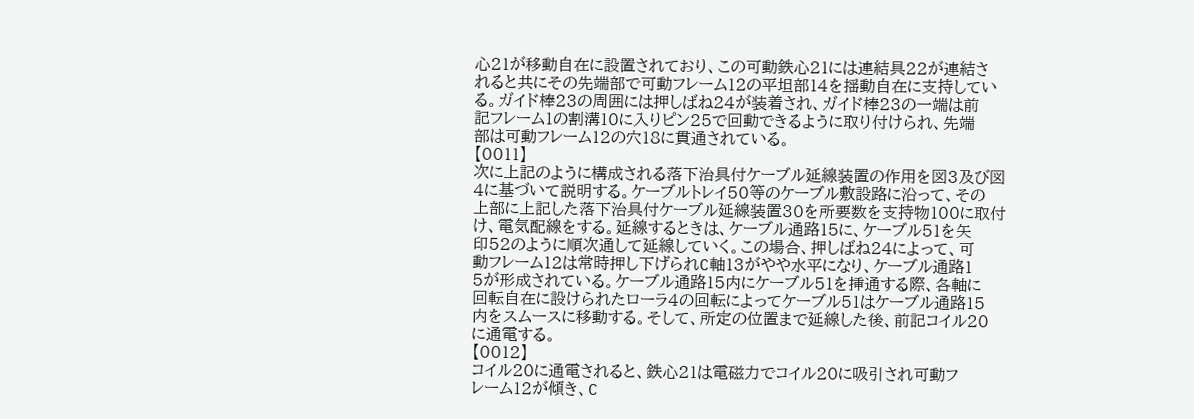心21が移動自在に設置されており、この可動鉄心21には連結具22が連結さ
れると共にその先端部で可動フレーム12の平坦部14を揺動自在に支持してい
る。ガイド棒23の周囲には押しばね24が装着され、ガイド棒23の一端は前
記フレーム1の割溝10に入りピン25で回動できるように取り付けられ、先端
部は可動フレーム12の穴18に貫通されている。
【0011】
次に上記のように構成される落下治具付ケーブル延線装置の作用を図3及び図
4に基づいて説明する。ケーブルトレイ50等のケーブル敷設路に沿って、その
上部に上記した落下治具付ケーブル延線装置30を所要数を支持物100に取付
け、電気配線をする。延線するときは、ケーブル通路15に、ケーブル51を矢
印52のように順次通して延線していく。この場合、押しばね24によって、可
動フレーム12は常時押し下げられC軸13がやや水平になり、ケーブル通路1
5が形成されている。ケーブル通路15内にケーブル51を挿通する際、各軸に
回転自在に設けられたローラ4の回転によってケーブル51はケーブル通路15
内をスムースに移動する。そして、所定の位置まで延線した後、前記コイル20
に通電する。
【0012】
コイル20に通電されると、鉄心21は電磁力でコイル20に吸引され可動フ
レーム12が傾き、C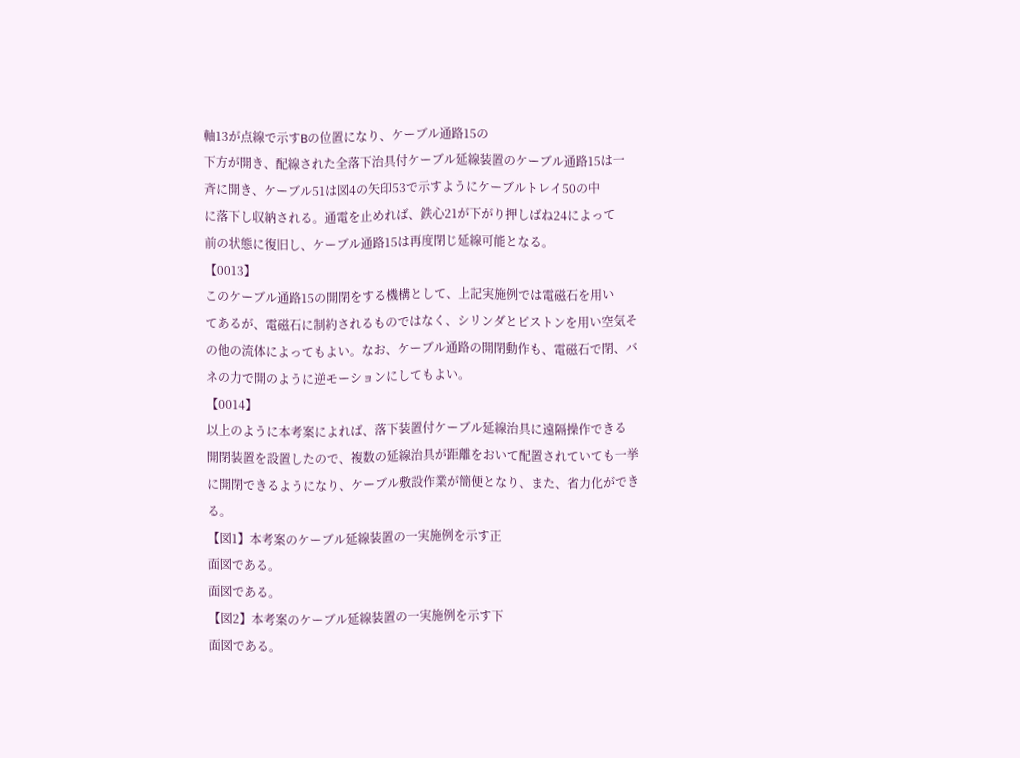軸13が点線で示すBの位置になり、ケーブル通路15の
下方が開き、配線された全落下治具付ケーブル延線装置のケーブル通路15は一
斉に開き、ケーブル51は図4の矢印53で示すようにケーブルトレイ50の中
に落下し収納される。通電を止めれば、鉄心21が下がり押しばね24によって
前の状態に復旧し、ケーブル通路15は再度閉じ延線可能となる。
【0013】
このケーブル通路15の開閉をする機構として、上記実施例では電磁石を用い
てあるが、電磁石に制約されるものではなく、シリンダとピストンを用い空気そ
の他の流体によってもよい。なお、ケーブル通路の開閉動作も、電磁石で閉、バ
ネの力で開のように逆モーションにしてもよい。
【0014】
以上のように本考案によれば、落下装置付ケーブル延線治具に遠隔操作できる
開閉装置を設置したので、複数の延線治具が距離をおいて配置されていても一挙
に開閉できるようになり、ケーブル敷設作業が簡便となり、また、省力化ができ
る。
【図1】本考案のケーブル延線装置の一実施例を示す正
面図である。
面図である。
【図2】本考案のケーブル延線装置の一実施例を示す下
面図である。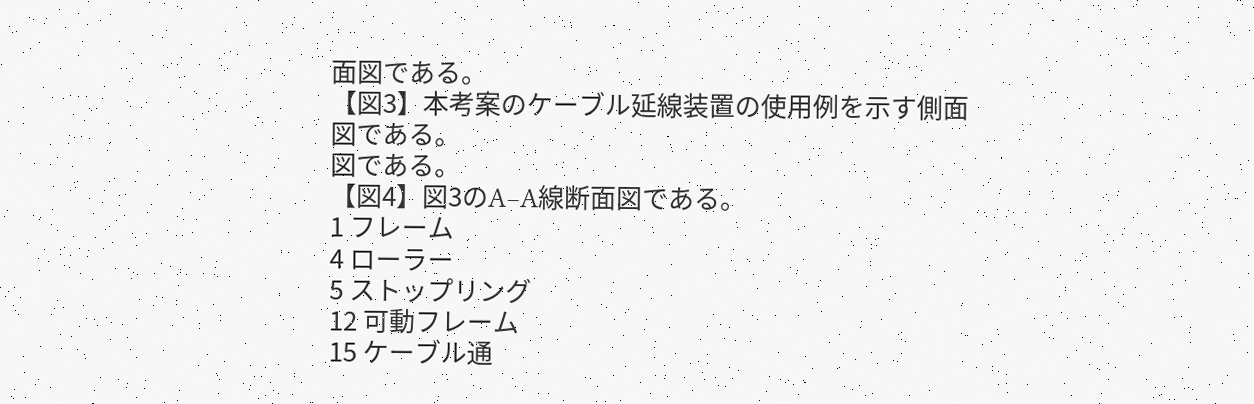面図である。
【図3】本考案のケーブル延線装置の使用例を示す側面
図である。
図である。
【図4】図3のA−A線断面図である。
1 フレーム
4 ローラー
5 ストップリング
12 可動フレーム
15 ケーブル通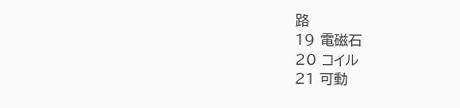路
19 電磁石
20 コイル
21 可動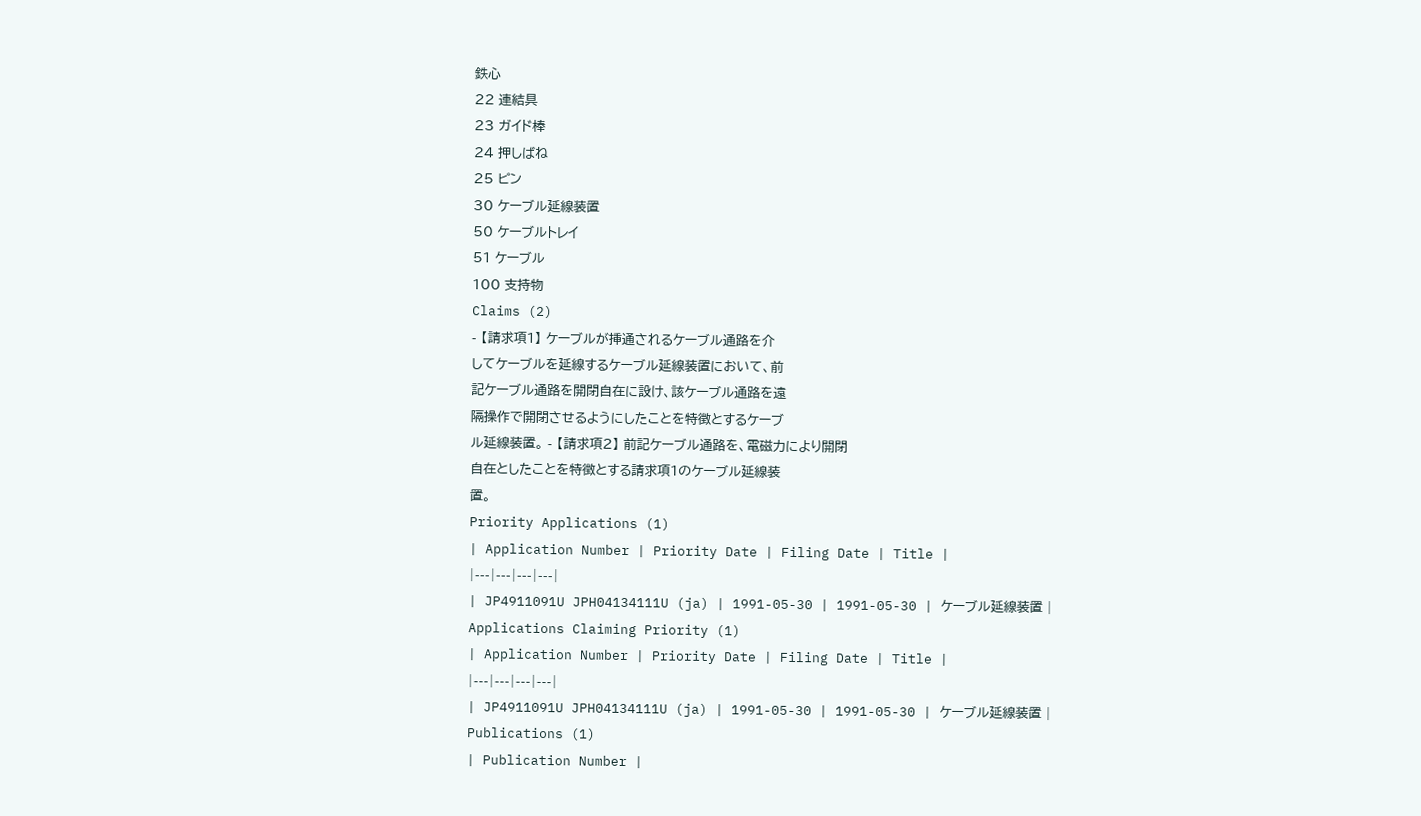鉄心
22 連結具
23 ガイド棒
24 押しばね
25 ピン
30 ケーブル延線装置
50 ケーブルトレイ
51 ケーブル
100 支持物
Claims (2)
- 【請求項1】 ケーブルが挿通されるケーブル通路を介
してケーブルを延線するケーブル延線装置において、前
記ケーブル通路を開閉自在に設け、該ケーブル通路を遠
隔操作で開閉させるようにしたことを特徴とするケーブ
ル延線装置。 - 【請求項2】 前記ケーブル通路を、電磁力により開閉
自在としたことを特徴とする請求項1のケーブル延線装
置。
Priority Applications (1)
| Application Number | Priority Date | Filing Date | Title |
|---|---|---|---|
| JP4911091U JPH04134111U (ja) | 1991-05-30 | 1991-05-30 | ケーブル延線装置 |
Applications Claiming Priority (1)
| Application Number | Priority Date | Filing Date | Title |
|---|---|---|---|
| JP4911091U JPH04134111U (ja) | 1991-05-30 | 1991-05-30 | ケーブル延線装置 |
Publications (1)
| Publication Number |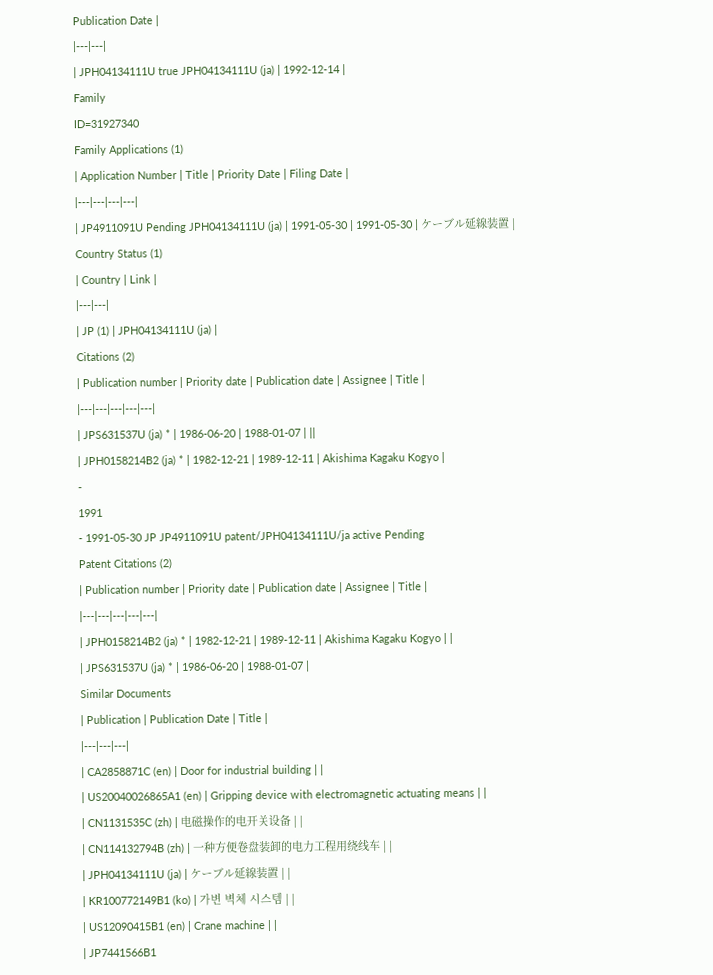Publication Date |
|---|---|
| JPH04134111U true JPH04134111U (ja) | 1992-12-14 |
Family
ID=31927340
Family Applications (1)
| Application Number | Title | Priority Date | Filing Date |
|---|---|---|---|
| JP4911091U Pending JPH04134111U (ja) | 1991-05-30 | 1991-05-30 | ケーブル延線装置 |
Country Status (1)
| Country | Link |
|---|---|
| JP (1) | JPH04134111U (ja) |
Citations (2)
| Publication number | Priority date | Publication date | Assignee | Title |
|---|---|---|---|---|
| JPS631537U (ja) * | 1986-06-20 | 1988-01-07 | ||
| JPH0158214B2 (ja) * | 1982-12-21 | 1989-12-11 | Akishima Kagaku Kogyo |
-
1991
- 1991-05-30 JP JP4911091U patent/JPH04134111U/ja active Pending
Patent Citations (2)
| Publication number | Priority date | Publication date | Assignee | Title |
|---|---|---|---|---|
| JPH0158214B2 (ja) * | 1982-12-21 | 1989-12-11 | Akishima Kagaku Kogyo | |
| JPS631537U (ja) * | 1986-06-20 | 1988-01-07 |
Similar Documents
| Publication | Publication Date | Title |
|---|---|---|
| CA2858871C (en) | Door for industrial building | |
| US20040026865A1 (en) | Gripping device with electromagnetic actuating means | |
| CN1131535C (zh) | 电磁操作的电开关设备 | |
| CN114132794B (zh) | 一种方便卷盘装卸的电力工程用绕线车 | |
| JPH04134111U (ja) | ケーブル延線装置 | |
| KR100772149B1 (ko) | 가변 벽체 시스템 | |
| US12090415B1 (en) | Crane machine | |
| JP7441566B1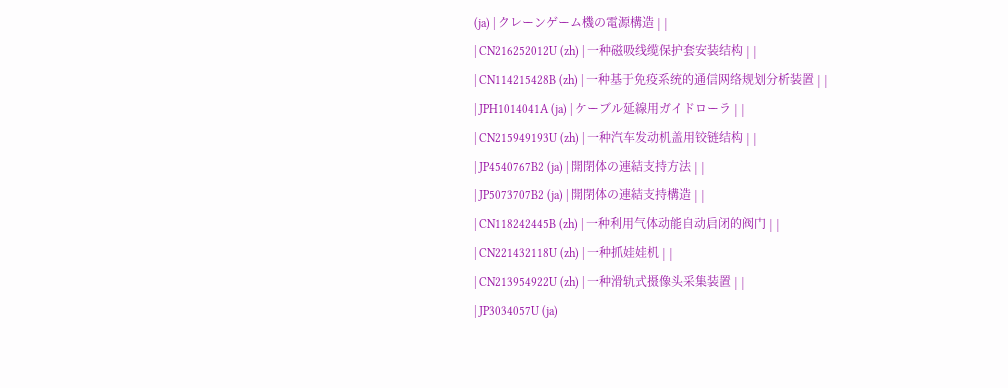(ja) | クレーンゲーム機の電源構造 | |
| CN216252012U (zh) | 一种磁吸线缆保护套安装结构 | |
| CN114215428B (zh) | 一种基于免疫系统的通信网络规划分析装置 | |
| JPH1014041A (ja) | ケーブル延線用ガイドローラ | |
| CN215949193U (zh) | 一种汽车发动机盖用铰链结构 | |
| JP4540767B2 (ja) | 開閉体の連結支持方法 | |
| JP5073707B2 (ja) | 開閉体の連結支持構造 | |
| CN118242445B (zh) | 一种利用气体动能自动启闭的阀门 | |
| CN221432118U (zh) | 一种抓娃娃机 | |
| CN213954922U (zh) | 一种滑轨式摄像头采集装置 | |
| JP3034057U (ja)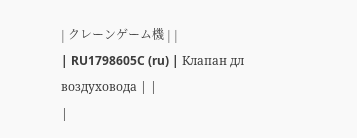| クレーンゲーム機 | |
| RU1798605C (ru) | Клапан дл воздуховода | |
|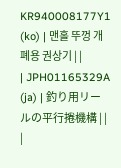KR940008177Y1 (ko) | 맨홀 뚜껑 개폐용 권상기 | |
| JPH01165329A (ja) | 釣り用リールの平行捲機構 | |
|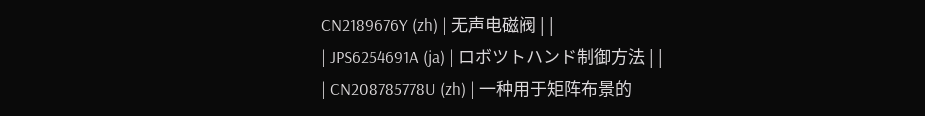CN2189676Y (zh) | 无声电磁阀 | |
| JPS6254691A (ja) | ロボツトハンド制御方法 | |
| CN208785778U (zh) | 一种用于矩阵布景的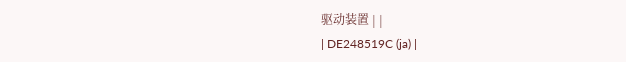驱动装置 | |
| DE248519C (ja) |